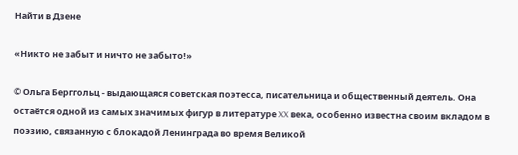Найти в Дзене

«Никто не забыт и ничто не забыто!»

© Ольга Берггольц - выдающаяся советская поэтесса, писательница и общественный деятель. Она остаётся одной из самых значимых фигур в литературе XX века, особенно известна своим вкладом в поэзию, связанную с блокадой Ленинграда во время Великой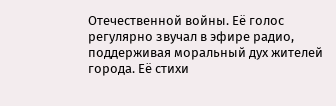Отечественной войны. Её голос регулярно звучал в эфире радио, поддерживая моральный дух жителей города. Её стихи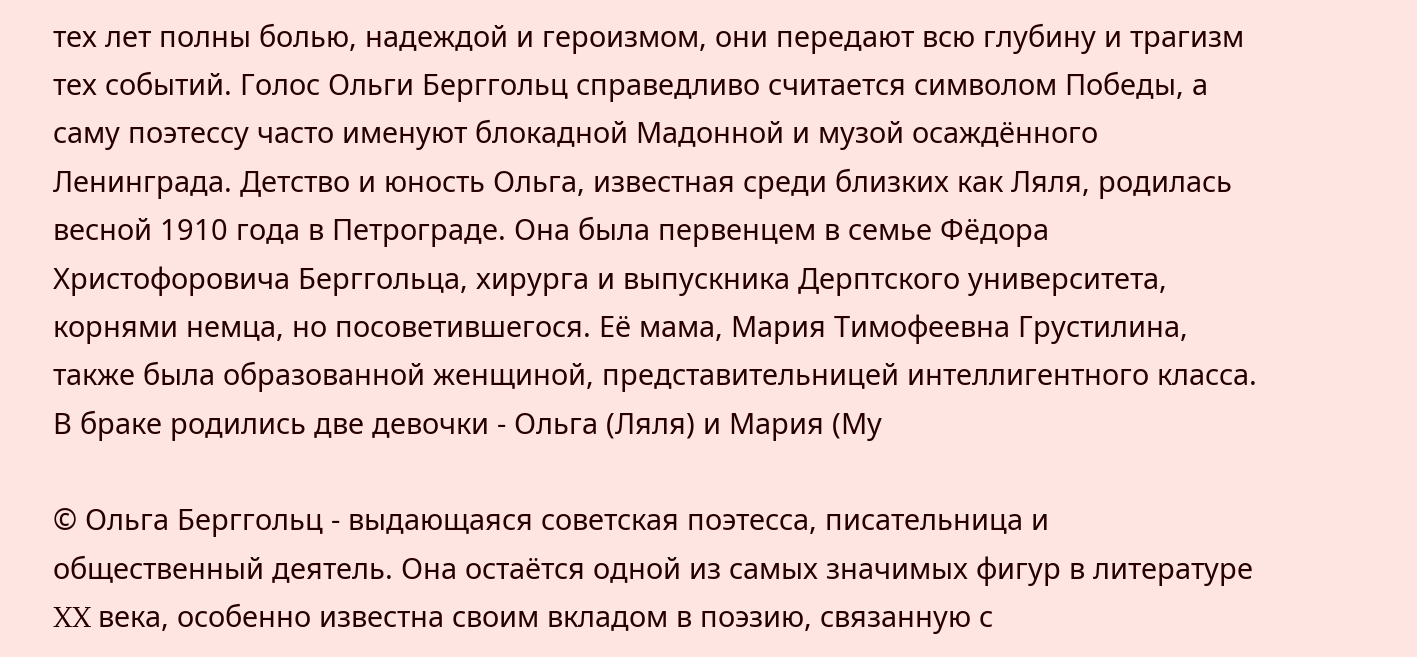тех лет полны болью, надеждой и героизмом, они передают всю глубину и трагизм тех событий. Голос Ольги Берггольц справедливо считается символом Победы, а саму поэтессу часто именуют блокадной Мадонной и музой осаждённого Ленинграда. Детство и юность Ольга, известная среди близких как Ляля, родилась весной 1910 года в Петрограде. Она была первенцем в семье Фёдора Христофоровича Берггольца, хирурга и выпускника Дерптского университета, корнями немца, но посоветившегося. Её мама, Мария Тимофеевна Грустилина, также была образованной женщиной, представительницей интеллигентного класса. В браке родились две девочки - Ольга (Ляля) и Мария (Му

© Ольга Берггольц - выдающаяся советская поэтесса, писательница и общественный деятель. Она остаётся одной из самых значимых фигур в литературе XX века, особенно известна своим вкладом в поэзию, связанную с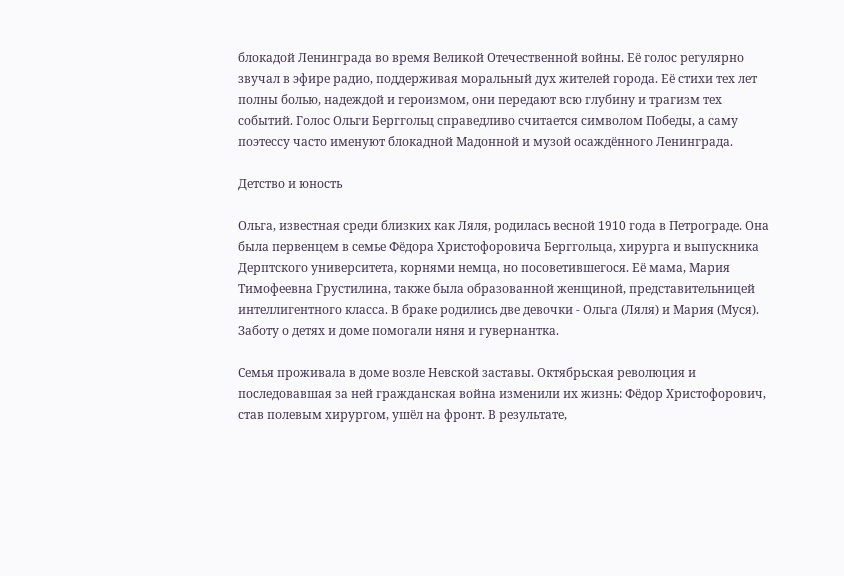блокадой Ленинграда во время Великой Отечественной войны. Её голос регулярно звучал в эфире радио, поддерживая моральный дух жителей города. Её стихи тех лет полны болью, надеждой и героизмом, они передают всю глубину и трагизм тех событий. Голос Ольги Берггольц справедливо считается символом Победы, а саму поэтессу часто именуют блокадной Мадонной и музой осаждённого Ленинграда.

Детство и юность

Ольга, известная среди близких как Ляля, родилась весной 1910 года в Петрограде. Она была первенцем в семье Фёдора Христофоровича Берггольца, хирурга и выпускника Дерптского университета, корнями немца, но посоветившегося. Её мама, Мария Тимофеевна Грустилина, также была образованной женщиной, представительницей интеллигентного класса. В браке родились две девочки - Ольга (Ляля) и Мария (Муся). Заботу о детях и доме помогали няня и гувернантка.

Семья проживала в доме возле Невской заставы. Октябрьская революция и последовавшая за ней гражданская война изменили их жизнь: Фёдор Христофорович, став полевым хирургом, ушёл на фронт. В результате,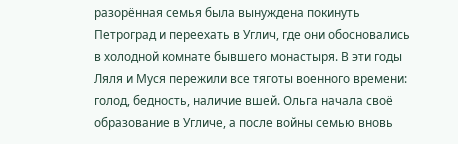разорённая семья была вынуждена покинуть Петроград и переехать в Углич, где они обосновались в холодной комнате бывшего монастыря. В эти годы Ляля и Муся пережили все тяготы военного времени: голод, бедность, наличие вшей. Ольга начала своё образование в Угличе, а после войны семью вновь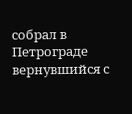собрал в Петрограде вернувшийся с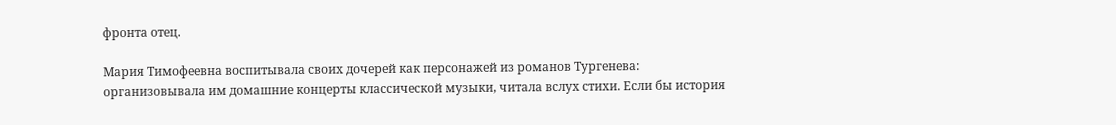фронта отец.

Мария Тимофеевна воспитывала своих дочерей как персонажей из романов Тургенева: организовывала им домашние концерты классической музыки, читала вслух стихи. Если бы история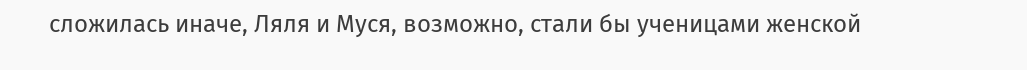сложилась иначе, Ляля и Муся, возможно, стали бы ученицами женской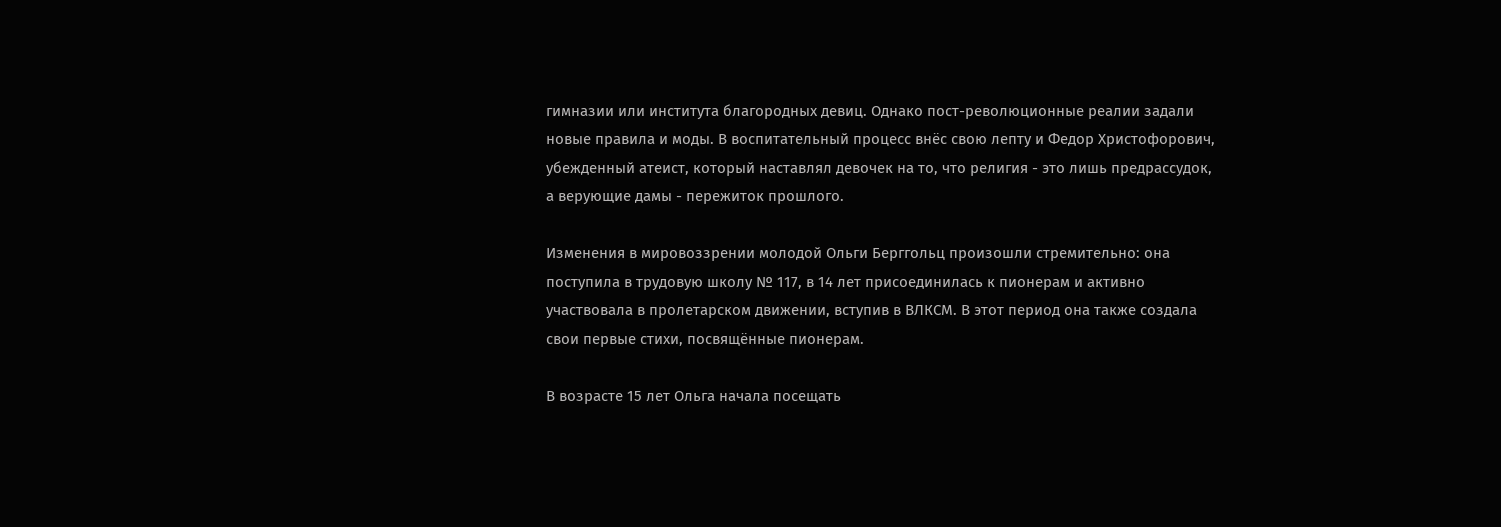гимназии или института благородных девиц. Однако пост-революционные реалии задали новые правила и моды. В воспитательный процесс внёс свою лепту и Федор Христофорович, убежденный атеист, который наставлял девочек на то, что религия - это лишь предрассудок, а верующие дамы - пережиток прошлого.

Изменения в мировоззрении молодой Ольги Берггольц произошли стремительно: она поступила в трудовую школу № 117, в 14 лет присоединилась к пионерам и активно участвовала в пролетарском движении, вступив в ВЛКСМ. В этот период она также создала свои первые стихи, посвящённые пионерам.

В возрасте 15 лет Ольга начала посещать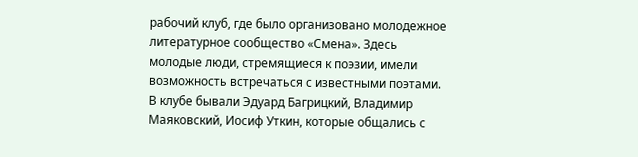рабочий клуб, где было организовано молодежное литературное сообщество «Смена». Здесь молодые люди, стремящиеся к поэзии, имели возможность встречаться с известными поэтами. В клубе бывали Эдуард Багрицкий, Владимир Маяковский, Иосиф Уткин, которые общались с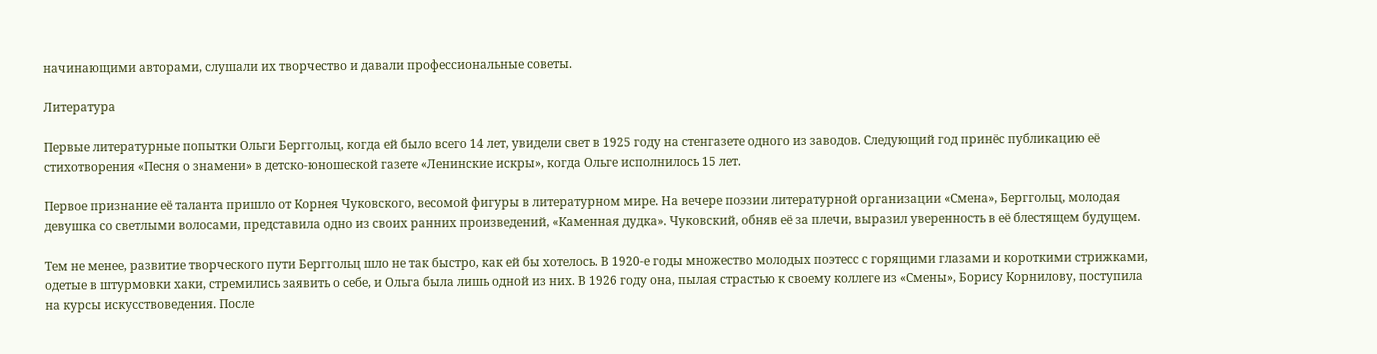начинающими авторами, слушали их творчество и давали профессиональные советы.

Литература

Первые литературные попытки Ольги Берггольц, когда ей было всего 14 лет, увидели свет в 1925 году на стенгазете одного из заводов. Следующий год принёс публикацию её стихотворения «Песня о знамени» в детско-юношеской газете «Ленинские искры», когда Ольге исполнилось 15 лет.

Первое признание её таланта пришло от Корнея Чуковского, весомой фигуры в литературном мире. На вечере поэзии литературной организации «Смена», Берггольц, молодая девушка со светлыми волосами, представила одно из своих ранних произведений, «Каменная дудка». Чуковский, обняв её за плечи, выразил уверенность в её блестящем будущем.

Тем не менее, развитие творческого пути Берггольц шло не так быстро, как ей бы хотелось. В 1920-е годы множество молодых поэтесс с горящими глазами и короткими стрижками, одетые в штурмовки хаки, стремились заявить о себе, и Ольга была лишь одной из них. В 1926 году она, пылая страстью к своему коллеге из «Смены», Борису Корнилову, поступила на курсы искусствоведения. После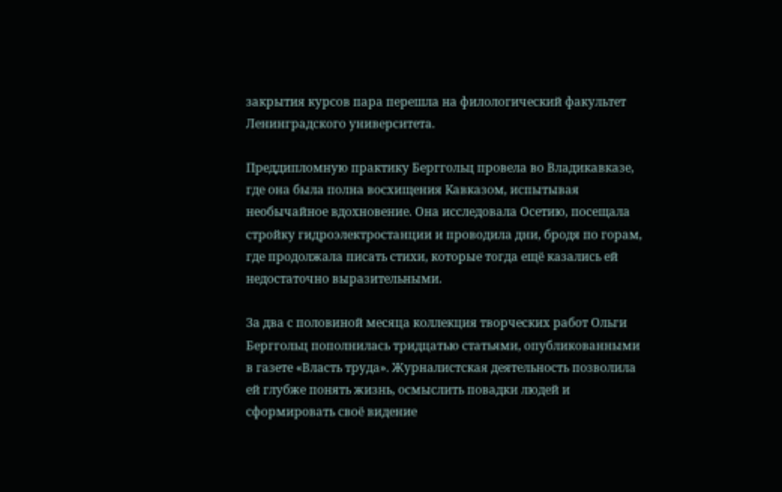закрытия курсов пара перешла на филологический факультет Ленинградского университета.

Преддипломную практику Берггольц провела во Владикавказе, где она была полна восхищения Кавказом, испытывая необычайное вдохновение. Она исследовала Осетию, посещала стройку гидроэлектростанции и проводила дни, бродя по горам, где продолжала писать стихи, которые тогда ещё казались ей недостаточно выразительными.

За два с половиной месяца коллекция творческих работ Ольги Берггольц пополнилась тридцатью статьями, опубликованными в газете «Власть труда». Журналистская деятельность позволила ей глубже понять жизнь, осмыслить повадки людей и сформировать своё видение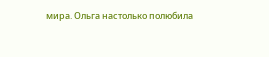мира. Ольга настолько полюбила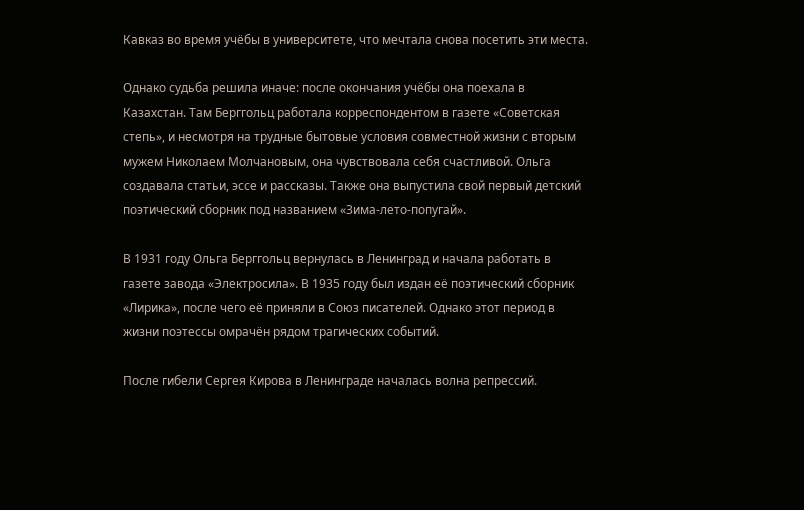Кавказ во время учёбы в университете, что мечтала снова посетить эти места.

Однако судьба решила иначе: после окончания учёбы она поехала в Казахстан. Там Берггольц работала корреспондентом в газете «Советская степь», и несмотря на трудные бытовые условия совместной жизни с вторым мужем Николаем Молчановым, она чувствовала себя счастливой. Ольга создавала статьи, эссе и рассказы. Также она выпустила свой первый детский поэтический сборник под названием «Зима-лето-попугай».

В 1931 году Ольга Берггольц вернулась в Ленинград и начала работать в газете завода «Электросила». В 1935 году был издан её поэтический сборник «Лирика», после чего её приняли в Союз писателей. Однако этот период в жизни поэтессы омрачён рядом трагических событий.

После гибели Сергея Кирова в Ленинграде началась волна репрессий.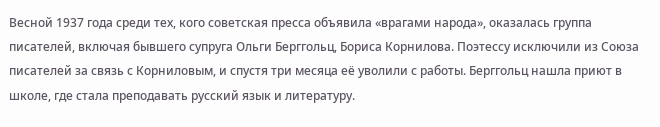Весной 1937 года среди тех, кого советская пресса объявила «врагами народа», оказалась группа писателей, включая бывшего супруга Ольги Берггольц, Бориса Корнилова. Поэтессу исключили из Союза писателей за связь с Корниловым, и спустя три месяца её уволили с работы. Берггольц нашла приют в школе, где стала преподавать русский язык и литературу.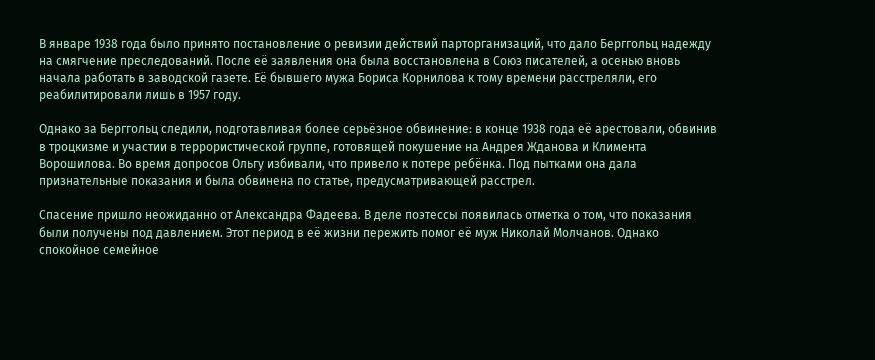В январе 1938 года было принято постановление о ревизии действий парторганизаций, что дало Берггольц надежду на смягчение преследований. После её заявления она была восстановлена в Союз писателей, а осенью вновь начала работать в заводской газете. Её бывшего мужа Бориса Корнилова к тому времени расстреляли, его реабилитировали лишь в 1957 году.

Однако за Берггольц следили, подготавливая более серьёзное обвинение: в конце 1938 года её арестовали, обвинив в троцкизме и участии в террористической группе, готовящей покушение на Андрея Жданова и Климента Ворошилова. Во время допросов Ольгу избивали, что привело к потере ребёнка. Под пытками она дала признательные показания и была обвинена по статье, предусматривающей расстрел.

Спасение пришло неожиданно от Александра Фадеева. В деле поэтессы появилась отметка о том, что показания были получены под давлением. Этот период в её жизни пережить помог её муж Николай Молчанов. Однако спокойное семейное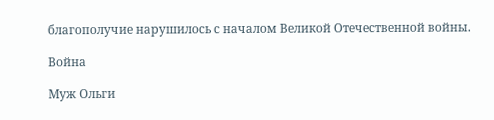благополучие нарушилось с началом Великой Отечественной войны.

Война

Муж Ольги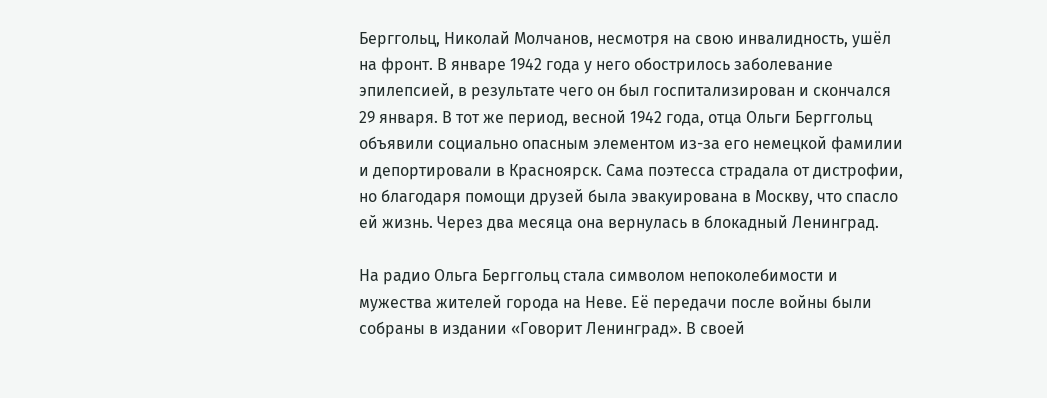Берггольц, Николай Молчанов, несмотря на свою инвалидность, ушёл на фронт. В январе 1942 года у него обострилось заболевание эпилепсией, в результате чего он был госпитализирован и скончался 29 января. В тот же период, весной 1942 года, отца Ольги Берггольц объявили социально опасным элементом из-за его немецкой фамилии и депортировали в Красноярск. Сама поэтесса страдала от дистрофии, но благодаря помощи друзей была эвакуирована в Москву, что спасло ей жизнь. Через два месяца она вернулась в блокадный Ленинград.

На радио Ольга Берггольц стала символом непоколебимости и мужества жителей города на Неве. Её передачи после войны были собраны в издании «Говорит Ленинград». В своей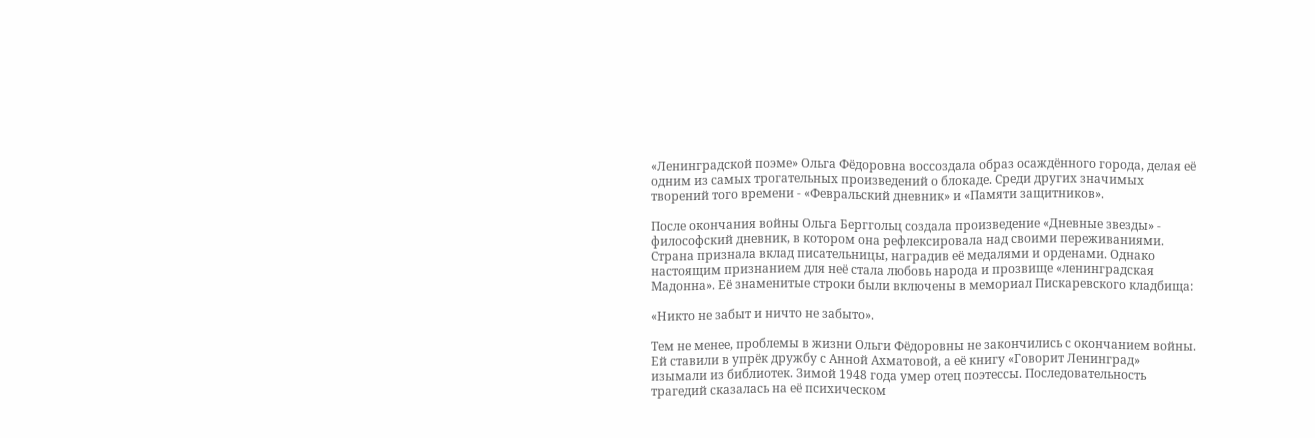«Ленинградской поэме» Ольга Фёдоровна воссоздала образ осаждённого города, делая её одним из самых трогательных произведений о блокаде. Среди других значимых творений того времени - «Февральский дневник» и «Памяти защитников».

После окончания войны Ольга Берггольц создала произведение «Дневные звезды» - философский дневник, в котором она рефлексировала над своими переживаниями. Страна признала вклад писательницы, наградив её медалями и орденами. Однако настоящим признанием для неё стала любовь народа и прозвище «ленинградская Мадонна». Её знаменитые строки были включены в мемориал Пискаревского кладбища:

«Никто не забыт и ничто не забыто».

Тем не менее, проблемы в жизни Ольги Фёдоровны не закончились с окончанием войны. Ей ставили в упрёк дружбу с Анной Ахматовой, а её книгу «Говорит Ленинград» изымали из библиотек. Зимой 1948 года умер отец поэтессы. Последовательность трагедий сказалась на её психическом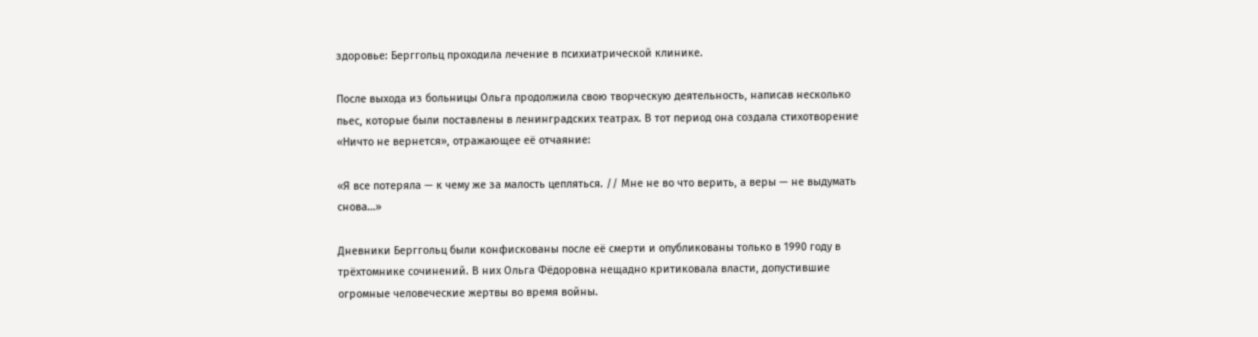здоровье: Берггольц проходила лечение в психиатрической клинике.

После выхода из больницы Ольга продолжила свою творческую деятельность, написав несколько пьес, которые были поставлены в ленинградских театрах. В тот период она создала стихотворение «Ничто не вернется», отражающее её отчаяние:

«Я все потеряла — к чему же за малость цепляться. // Мне не во что верить, а веры — не выдумать снова…»

Дневники Берггольц были конфискованы после её смерти и опубликованы только в 1990 году в трёхтомнике сочинений. В них Ольга Фёдоровна нещадно критиковала власти, допустившие огромные человеческие жертвы во время войны.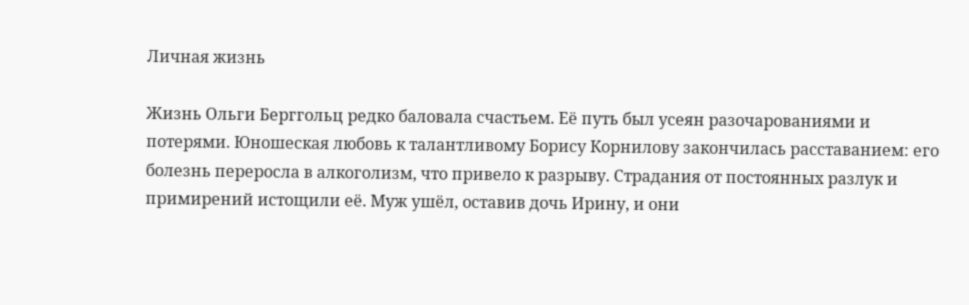Личная жизнь

Жизнь Ольги Берггольц редко баловала счастьем. Её путь был усеян разочарованиями и потерями. Юношеская любовь к талантливому Борису Корнилову закончилась расставанием: его болезнь переросла в алкоголизм, что привело к разрыву. Страдания от постоянных разлук и примирений истощили её. Муж ушёл, оставив дочь Ирину, и они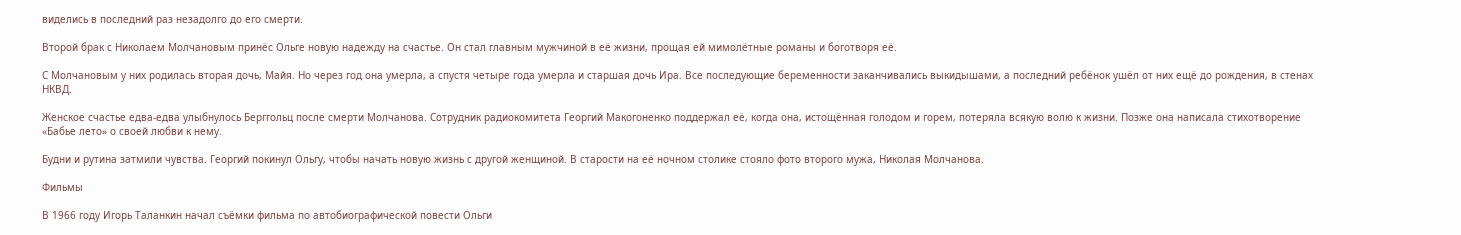виделись в последний раз незадолго до его смерти.

Второй брак с Николаем Молчановым принёс Ольге новую надежду на счастье. Он стал главным мужчиной в её жизни, прощая ей мимолётные романы и боготворя её.

С Молчановым у них родилась вторая дочь, Майя. Но через год она умерла, а спустя четыре года умерла и старшая дочь Ира. Все последующие беременности заканчивались выкидышами, а последний ребёнок ушёл от них ещё до рождения, в стенах НКВД.

Женское счастье едва-едва улыбнулось Берггольц после смерти Молчанова. Сотрудник радиокомитета Георгий Макогоненко поддержал её, когда она, истощённая голодом и горем, потеряла всякую волю к жизни. Позже она написала стихотворение «Бабье лето» о своей любви к нему.

Будни и рутина затмили чувства. Георгий покинул Ольгу, чтобы начать новую жизнь с другой женщиной. В старости на её ночном столике стояло фото второго мужа, Николая Молчанова.

Фильмы

В 1966 году Игорь Таланкин начал съёмки фильма по автобиографической повести Ольги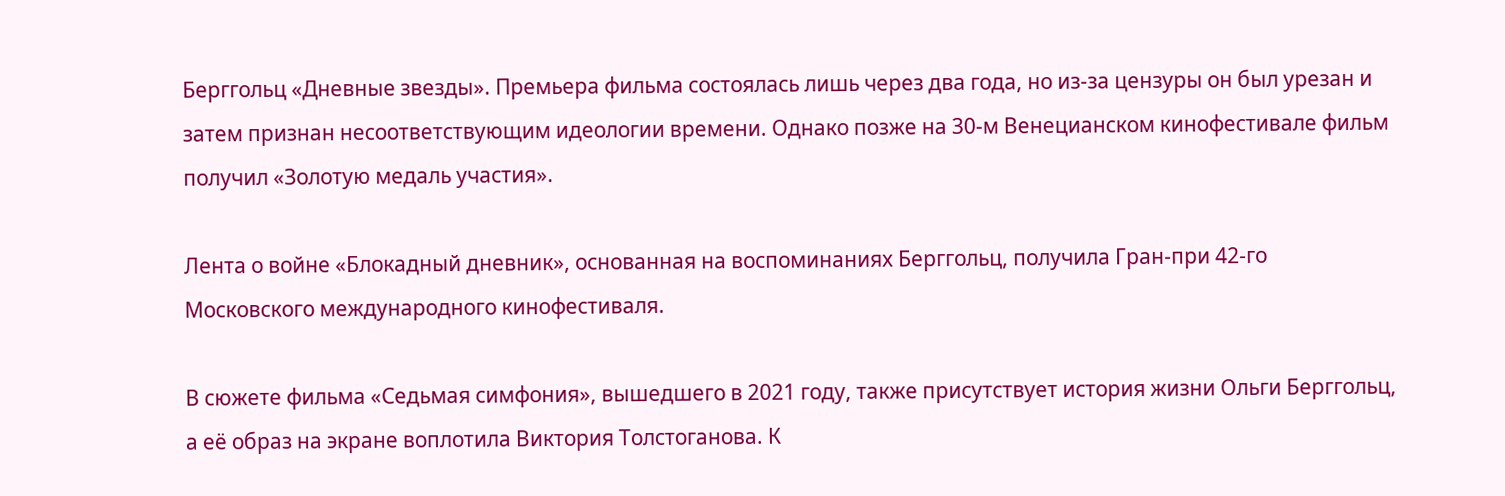Берггольц «Дневные звезды». Премьера фильма состоялась лишь через два года, но из-за цензуры он был урезан и затем признан несоответствующим идеологии времени. Однако позже на 30-м Венецианском кинофестивале фильм получил «Золотую медаль участия».

Лента о войне «Блокадный дневник», основанная на воспоминаниях Берггольц, получила Гран-при 42-го Московского международного кинофестиваля.

В сюжете фильма «Седьмая симфония», вышедшего в 2021 году, также присутствует история жизни Ольги Берггольц, а её образ на экране воплотила Виктория Толстоганова. К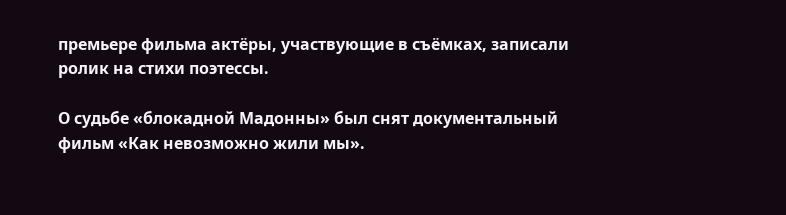премьере фильма актёры, участвующие в съёмках, записали ролик на стихи поэтессы.

О судьбе «блокадной Мадонны» был снят документальный фильм «Как невозможно жили мы».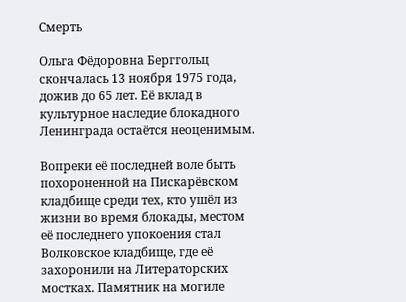Смерть

Ольга Фёдоровна Берггольц скончалась 13 ноября 1975 года, дожив до 65 лет. Её вклад в культурное наследие блокадного Ленинграда остаётся неоценимым.

Вопреки её последней воле быть похороненной на Пискарёвском кладбище среди тех, кто ушёл из жизни во время блокады, местом её последнего упокоения стал Волковское кладбище, где её захоронили на Литераторских мостках. Памятник на могиле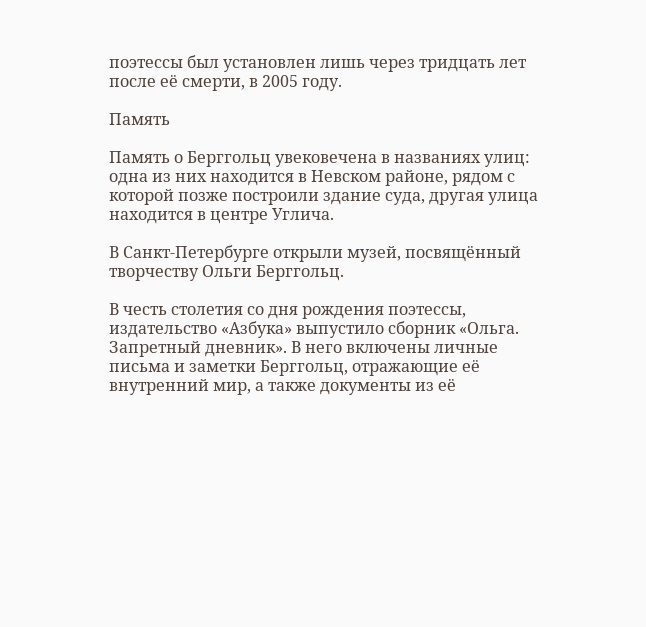поэтессы был установлен лишь через тридцать лет после её смерти, в 2005 году.

Память

Память о Берггольц увековечена в названиях улиц: одна из них находится в Невском районе, рядом с которой позже построили здание суда, другая улица находится в центре Углича.

В Санкт-Петербурге открыли музей, посвящённый творчеству Ольги Берггольц.

В честь столетия со дня рождения поэтессы, издательство «Азбука» выпустило сборник «Ольга. Запретный дневник». В него включены личные письма и заметки Берггольц, отражающие её внутренний мир, а также документы из её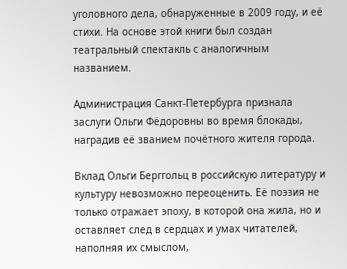уголовного дела, обнаруженные в 2009 году, и её стихи. На основе этой книги был создан театральный спектакль с аналогичным названием.

Администрация Санкт-Петербурга признала заслуги Ольги Фёдоровны во время блокады, наградив её званием почётного жителя города.

Вклад Ольги Берггольц в российскую литературу и культуру невозможно переоценить. Её поэзия не только отражает эпоху, в которой она жила, но и оставляет след в сердцах и умах читателей, наполняя их смыслом,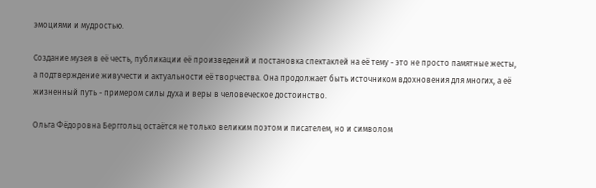эмоциями и мудростью.

Создание музея в её честь, публикации её произведений и постановка спектаклей на её тему - это не просто памятные жесты, а подтверждение живучести и актуальности её творчества. Она продолжает быть источником вдохновения для многих, а её жизненный путь - примером силы духа и веры в человеческое достоинство.

Ольга Фёдоровна Берггольц остаётся не только великим поэтом и писателем, но и символом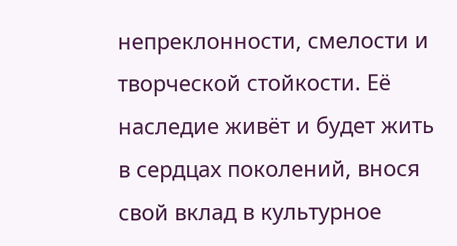непреклонности, смелости и творческой стойкости. Её наследие живёт и будет жить в сердцах поколений, внося свой вклад в культурное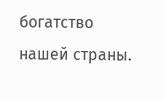богатство нашей страны.